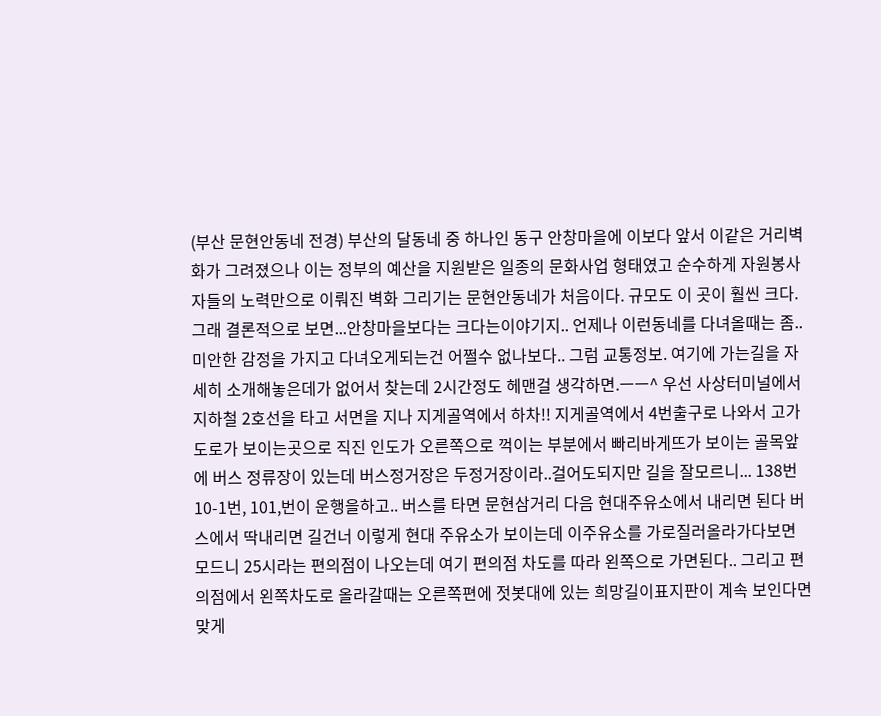(부산 문현안동네 전경) 부산의 달동네 중 하나인 동구 안창마을에 이보다 앞서 이같은 거리벽화가 그려졌으나 이는 정부의 예산을 지원받은 일종의 문화사업 형태였고 순수하게 자원봉사자들의 노력만으로 이뤄진 벽화 그리기는 문현안동네가 처음이다. 규모도 이 곳이 훨씬 크다. 그래 결론적으로 보면...안창마을보다는 크다는이야기지.. 언제나 이런동네를 다녀올때는 좀..미안한 감정을 가지고 다녀오게되는건 어쩔수 없나보다.. 그럼 교통정보. 여기에 가는길을 자세히 소개해놓은데가 없어서 찾는데 2시간정도 헤맨걸 생각하면.ㅡㅡ^ 우선 사상터미널에서 지하철 2호선을 타고 서면을 지나 지게골역에서 하차!! 지게골역에서 4번출구로 나와서 고가도로가 보이는곳으로 직진 인도가 오른쪽으로 꺽이는 부분에서 빠리바게뜨가 보이는 골목앞에 버스 정류장이 있는데 버스정거장은 두정거장이라..걸어도되지만 길을 잘모르니... 138번 10-1번, 101,번이 운행을하고.. 버스를 타면 문현삼거리 다음 현대주유소에서 내리면 된다 버스에서 딱내리면 길건너 이렇게 현대 주유소가 보이는데 이주유소를 가로질러올라가다보면 모드니 25시라는 편의점이 나오는데 여기 편의점 차도를 따라 왼쪽으로 가면된다.. 그리고 편의점에서 왼쪽차도로 올라갈때는 오른쪽편에 젓봇대에 있는 희망길이표지판이 계속 보인다면 맞게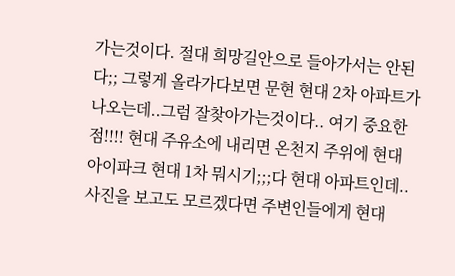가는것이다. 절대 희망길안으로 들아가서는 안된다;; 그렇게 올라가다보면 문현 현대 2차 아파트가 나오는데..그럼 잘찾아가는것이다.. 여기 중요한점!!!! 현대 주유소에 내리면 온천지 주위에 현대 아이파크 현대 1차 뭐시기;;;다 현대 아파트인데.. 사진을 보고도 모르겠다면 주변인들에게 현대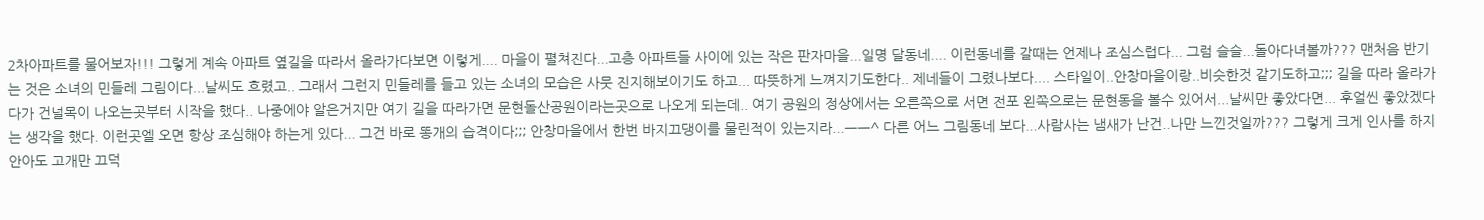2차아파트를 물어보자!!! 그렇게 계속 아파트 옆길을 따라서 올라가다보면 이렇게.... 마을이 펼쳐진다...고층 아파트들 사이에 있는 작은 판자마을...일명 달동네.... 이런동네를 갈때는 언제나 조심스럽다... 그럼 슬슬...돌아다녀볼까??? 맨처음 반기는 것은 소녀의 민들레 그림이다...날씨도 흐렸고.. 그래서 그런지 민들레를 들고 있는 소녀의 모습은 사뭇 진지해보이기도 하고... 따뜻하게 느껴지기도한다.. 제네들이 그렸나보다.... 스타일이..안창마을이랑..비슷한것 같기도하고;;; 길을 따라 올라가다가 건널목이 나오는곳부터 시작을 했다.. 나중에야 알은거지만 여기 길을 따라가면 문현돌산공원이라는곳으로 나오게 되는데.. 여기 공원의 정상에서는 오른쪽으로 서면 전포 왼쪽으로는 문현동을 볼수 있어서...날씨만 좋았다면... 후얼씬 좋았겠다는 생각을 했다. 이런곳엘 오면 항상 조심해야 하는게 있다... 그건 바로 똥개의 습격이다;;; 안창마을에서 한번 바지끄댕이를 물린적이 있는지라...ㅡㅡ^ 다른 어느 그림동네 보다...사람사는 냄새가 난건..나만 느낀것일까??? 그렇게 크게 인사를 하지 안아도 고개만 끄덕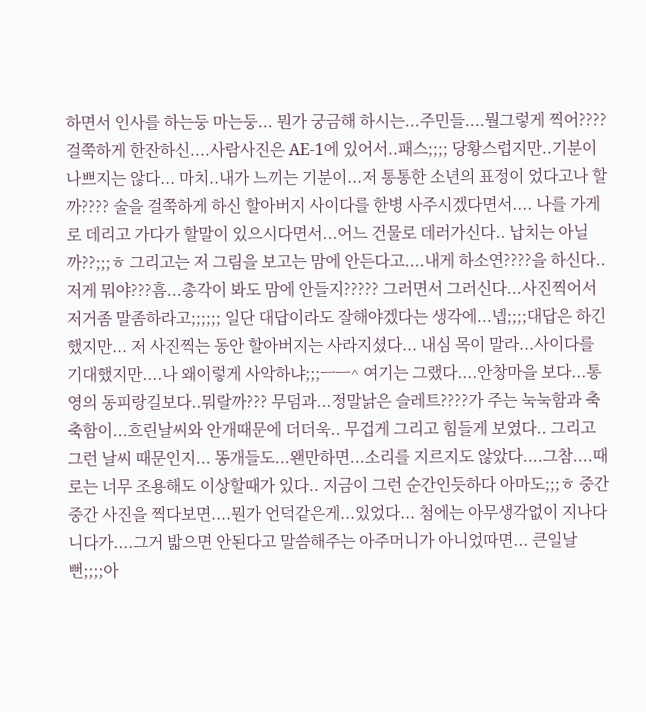하면서 인사를 하는둥 마는둥... 뭔가 궁금해 하시는...주민들....뭘그렇게 찍어???? 걸쭉하게 한잔하신....사람사진은 AE-1에 있어서..패스;;;; 당황스럽지만..기분이 나쁘지는 않다... 마치..내가 느끼는 기분이...저 통통한 소년의 표정이 었다고나 할까???? 술을 걸쭉하게 하신 할아버지 사이다를 한병 사주시겠다면서.... 나를 가게로 데리고 가다가 할말이 있으시다면서...어느 건물로 데러가신다.. 납치는 아닐까??;;;ㅎ 그리고는 저 그림을 보고는 맘에 안든다고....내게 하소연????을 하신다.. 저게 뭐야???흠...총각이 봐도 맘에 안들지????? 그러면서 그러신다...사진찍어서 저거좀 말좀하라고;;;;;; 일단 대답이라도 잘해야겠다는 생각에...넵;;;;대답은 하긴했지만... 저 사진찍는 동안 할아버지는 사라지셨다... 내심 목이 말라...사이다를 기대했지만....나 왜이렇게 사악하냐;;;ㅡㅡ^ 여기는 그랬다....안창마을 보다...통영의 동피랑길보다..뭐랄까??? 무덤과...정말낡은 슬레트????가 주는 눅눅함과 축축함이...흐린날씨와 안개때문에 더더욱.. 무겁게 그리고 힘들게 보였다.. 그리고 그런 날씨 때문인지... 똥개들도...왠만하면...소리를 지르지도 않았다....그참....때로는 너무 조용해도 이상할때가 있다.. 지금이 그런 순간인듯하다 아마도;;;ㅎ 중간중간 사진을 찍다보면....뭔가 언덕같은게...있었다... 첨에는 아무생각없이 지나다니다가....그거 밟으면 안된다고 말씀해주는 아주머니가 아니었따면... 큰일날뻔;;;;아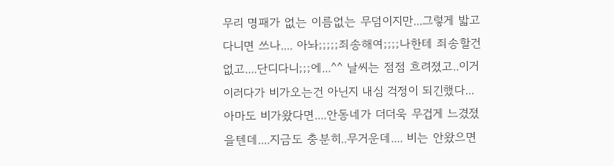무리 명패가 없는 이름없는 무덤이지만...그렇게 밟고 다니면 쓰나.... 아놔;;;;;죄송해여;;;;나한테 죄송할건 없고....단디다니;;;에...^^ 날씨는 점점 흐려졌고..이거 이러다가 비가오는건 아닌지 내심 걱정이 되긴했다... 아마도 비가왔다면....안동네가 더더욱 무겁게 느겼졌을텐데....지금도 충분히..무거운데.... 비는 안왔으면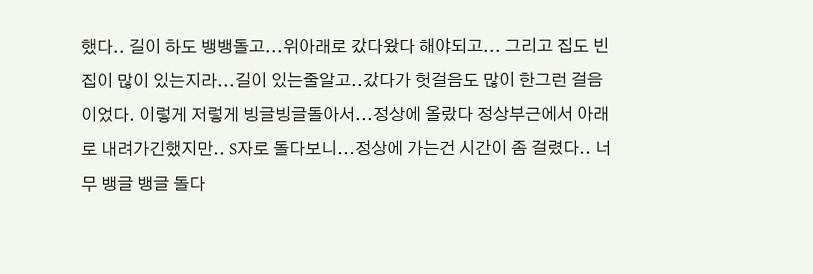했다.. 길이 하도 뱅뱅돌고...위아래로 갔다왔다 해야되고... 그리고 집도 빈집이 많이 있는지라...길이 있는줄알고..갔다가 헛걸음도 많이 한그런 걸음이었다. 이렇게 저렇게 빙글빙글돌아서...정상에 올랐다 정상부근에서 아래로 내려가긴했지만.. S자로 돌다보니...정상에 가는건 시간이 좀 걸렸다.. 너무 뱅글 뱅글 돌다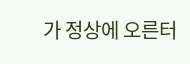가 정상에 오른터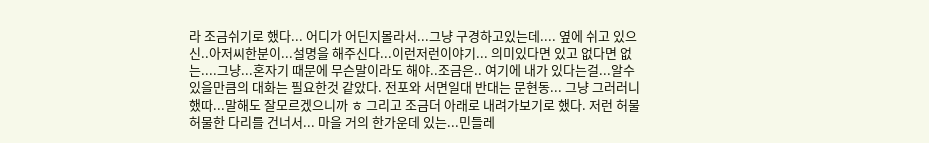라 조금쉬기로 했다... 어디가 어딘지몰라서...그냥 구경하고있는데.... 옆에 쉬고 있으신..아저씨한분이...설명을 해주신다...이런저런이야기... 의미있다면 있고 없다면 없는....그냥...혼자기 때문에 무슨말이라도 해야..조금은.. 여기에 내가 있다는걸...알수있을만큼의 대화는 필요한것 같았다. 전포와 서면일대 반대는 문현동... 그냥 그러러니 했따...말해도 잘모르겠으니까 ㅎ 그리고 조금더 아래로 내려가보기로 했다. 저런 허물허물한 다리를 건너서... 마을 거의 한가운데 있는...민들레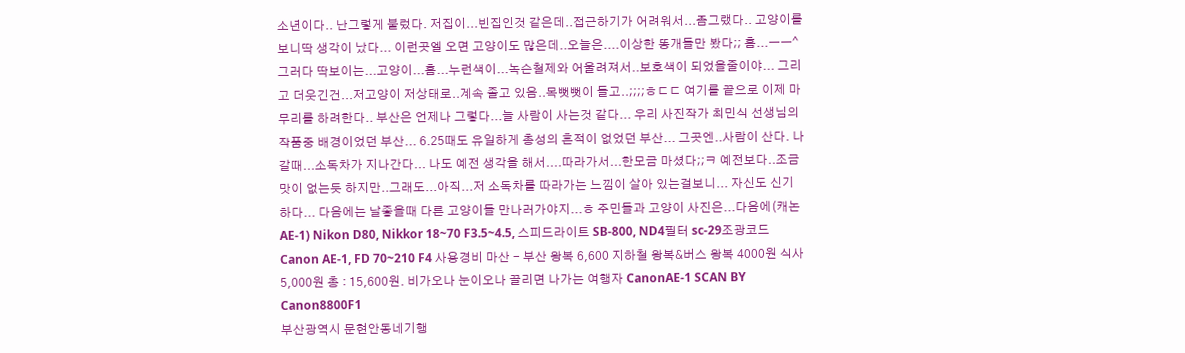소년이다.. 난그렇게 불렀다. 저집이...빈집인것 같은데..접근하기가 어려워서...좀그랬다.. 고양이를 보니딱 생각이 났다... 이런곳엘 오면 고양이도 많은데..오늘은....이상한 똥개들만 봤다;; 흠...ㅡㅡ^ 그러다 딱보이는...고양이...흠...누런색이...녹슨철제와 어울려져서..보호색이 되었을줄이야... 그리고 더웃긴건...저고양이 저상태로..계속 졸고 있음..목뻣뻣이 들고..;;;;ㅎㄷㄷ 여기를 끝으로 이제 마무리를 하려한다.. 부산은 언제나 그렇다...늘 사람이 사는것 같다... 우리 사진작가 최민식 선생님의 작품중 배경이었던 부산... 6.25때도 유일하게 총성의 흔적이 없었던 부산... 그곳엔..사람이 산다. 나갈때...소독차가 지나간다... 나도 예전 생각을 해서....따라가서...한모금 마셨다;;ㅋ 예전보다..조금 맛이 없는듯 하지만..그래도...아직...저 소독차를 따라가는 느낌이 살아 있는걸보니... 자신도 신기하다... 다음에는 날좋을때 다른 고양이들 만나러가야지...ㅎ 주민들과 고양이 사진은...다음에(캐논 AE-1) Nikon D80, Nikkor 18~70 F3.5~4.5, 스피드라이트 SB-800, ND4필터 sc-29조광코드 Canon AE-1, FD 70~210 F4 사용경비 마산 - 부산 왕복 6,600 지하철 왕복&버스 왕복 4000원 식사 5,000원 총 : 15,600원. 비가오나 눈이오나 끌리면 나가는 여행자 CanonAE-1 SCAN BY Canon8800F1
부산광역시 문현안동네기행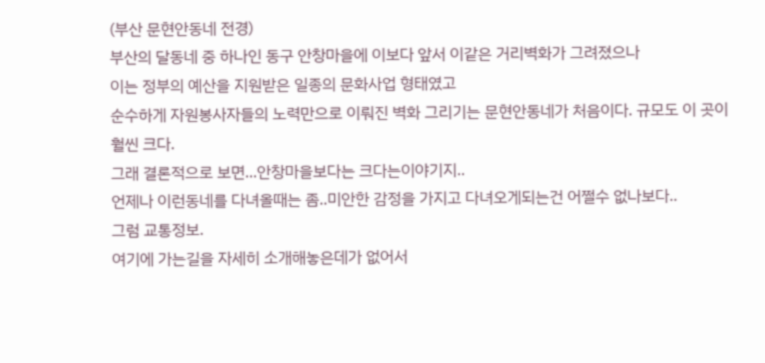(부산 문현안동네 전경)
부산의 달동네 중 하나인 동구 안창마을에 이보다 앞서 이같은 거리벽화가 그려졌으나
이는 정부의 예산을 지원받은 일종의 문화사업 형태였고
순수하게 자원봉사자들의 노력만으로 이뤄진 벽화 그리기는 문현안동네가 처음이다. 규모도 이 곳이 훨씬 크다.
그래 결론적으로 보면...안창마을보다는 크다는이야기지..
언제나 이런동네를 다녀올때는 좀..미안한 감정을 가지고 다녀오게되는건 어쩔수 없나보다..
그럼 교통정보.
여기에 가는길을 자세히 소개해놓은데가 없어서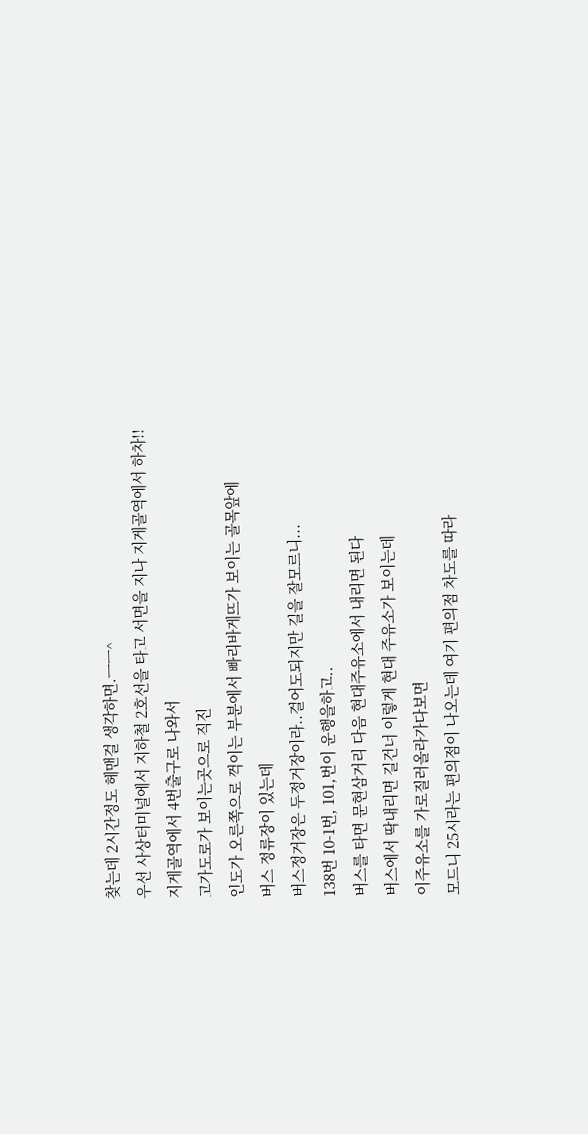찾는데 2시간정도 헤맨걸 생각하면.ㅡㅡ^
우선 사상터미널에서 지하철 2호선을 타고 서면을 지나 지게골역에서 하차!!
지게골역에서 4번출구로 나와서
고가도로가 보이는곳으로 직진
인도가 오른쪽으로 꺽이는 부분에서 빠리바게뜨가 보이는 골목앞에
버스 정류장이 있는데
버스정거장은 두정거장이라..걸어도되지만 길을 잘모르니...
138번 10-1번, 101,번이 운행을하고..
버스를 타면 문현삼거리 다음 현대주유소에서 내리면 된다
버스에서 딱내리면 길건너 이렇게 현대 주유소가 보이는데
이주유소를 가로질러올라가다보면
모드니 25시라는 편의점이 나오는데 여기 편의점 차도를 따라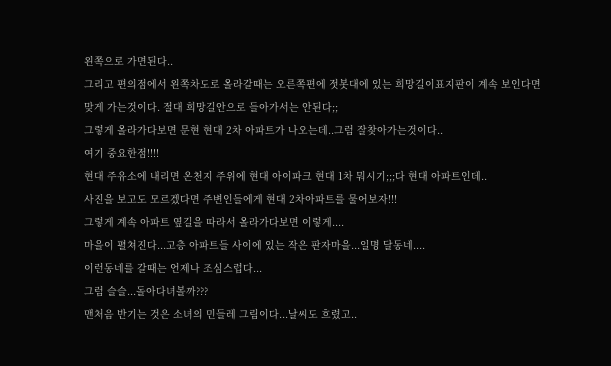왼쪽으로 가면된다..
그리고 편의점에서 왼쪽차도로 올라갈때는 오른쪽편에 젓봇대에 있는 희망길이표지판이 계속 보인다면
맞게 가는것이다. 절대 희망길안으로 들아가서는 안된다;;
그렇게 올라가다보면 문현 현대 2차 아파트가 나오는데..그럼 잘찾아가는것이다..
여기 중요한점!!!!
현대 주유소에 내리면 온천지 주위에 현대 아이파크 현대 1차 뭐시기;;;다 현대 아파트인데..
사진을 보고도 모르겠다면 주변인들에게 현대 2차아파트를 물어보자!!!
그렇게 계속 아파트 옆길을 따라서 올라가다보면 이렇게....
마을이 펼쳐진다...고층 아파트들 사이에 있는 작은 판자마을...일명 달동네....
이런동네를 갈때는 언제나 조심스럽다...
그럼 슬슬...돌아다녀볼까???
맨처음 반기는 것은 소녀의 민들레 그림이다...날씨도 흐렸고..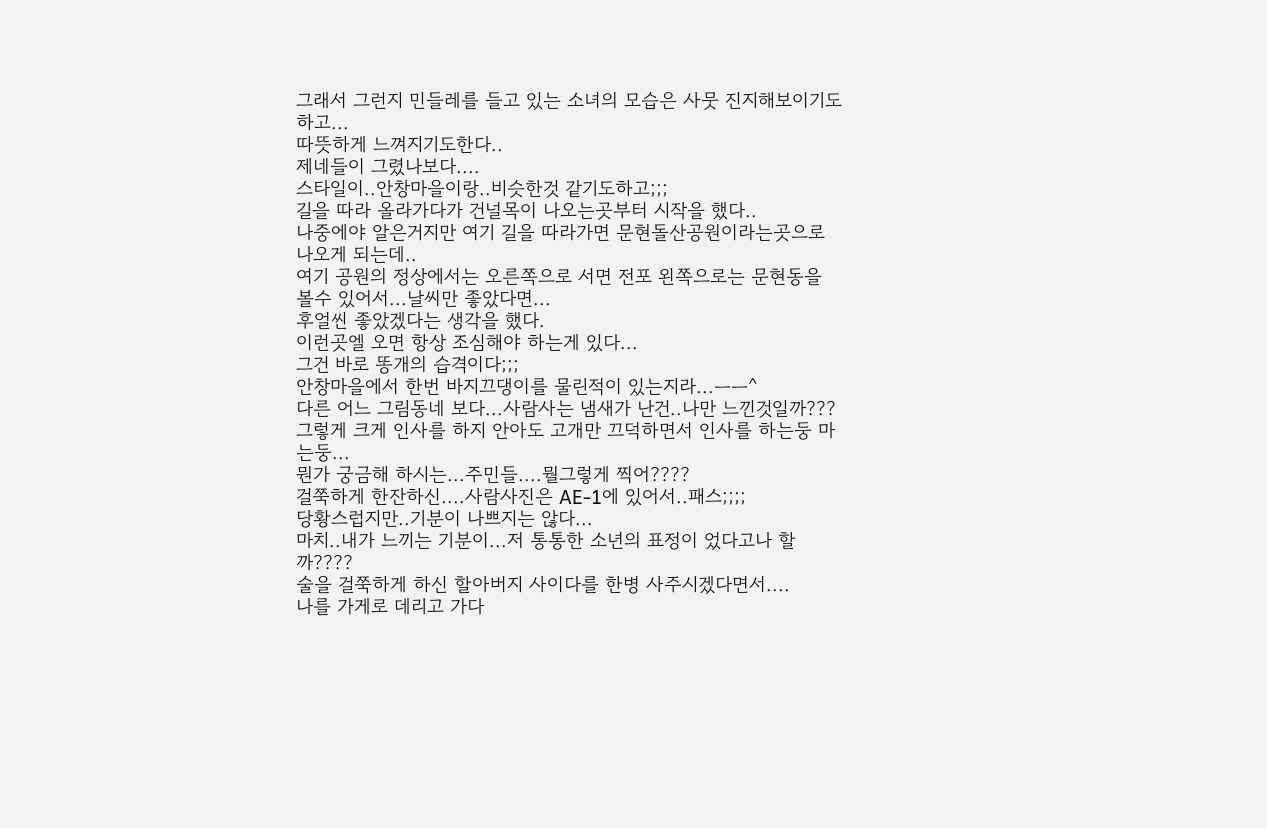그래서 그런지 민들레를 들고 있는 소녀의 모습은 사뭇 진지해보이기도 하고...
따뜻하게 느껴지기도한다..
제네들이 그렸나보다....
스타일이..안창마을이랑..비슷한것 같기도하고;;;
길을 따라 올라가다가 건널목이 나오는곳부터 시작을 했다..
나중에야 알은거지만 여기 길을 따라가면 문현돌산공원이라는곳으로 나오게 되는데..
여기 공원의 정상에서는 오른쪽으로 서면 전포 왼쪽으로는 문현동을 볼수 있어서...날씨만 좋았다면...
후얼씬 좋았겠다는 생각을 했다.
이런곳엘 오면 항상 조심해야 하는게 있다...
그건 바로 똥개의 습격이다;;;
안창마을에서 한번 바지끄댕이를 물린적이 있는지라...ㅡㅡ^
다른 어느 그림동네 보다...사람사는 냄새가 난건..나만 느낀것일까???
그렇게 크게 인사를 하지 안아도 고개만 끄덕하면서 인사를 하는둥 마는둥...
뭔가 궁금해 하시는...주민들....뭘그렇게 찍어????
걸쭉하게 한잔하신....사람사진은 AE-1에 있어서..패스;;;;
당황스럽지만..기분이 나쁘지는 않다...
마치..내가 느끼는 기분이...저 통통한 소년의 표정이 었다고나 할까????
술을 걸쭉하게 하신 할아버지 사이다를 한병 사주시겠다면서....
나를 가게로 데리고 가다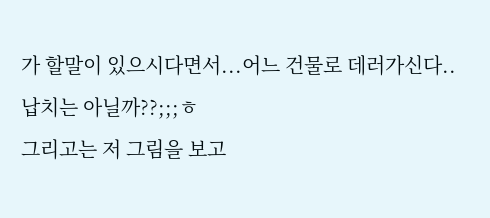가 할말이 있으시다면서...어느 건물로 데러가신다..
납치는 아닐까??;;;ㅎ
그리고는 저 그림을 보고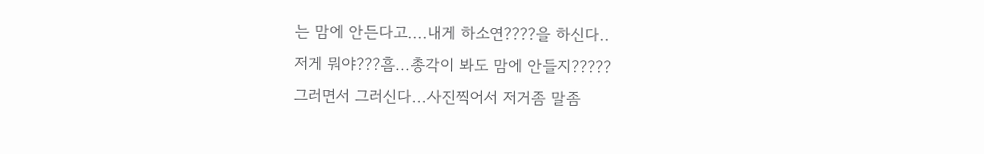는 맘에 안든다고....내게 하소연????을 하신다..
저게 뭐야???흠...총각이 봐도 맘에 안들지?????
그러면서 그러신다...사진찍어서 저거좀 말좀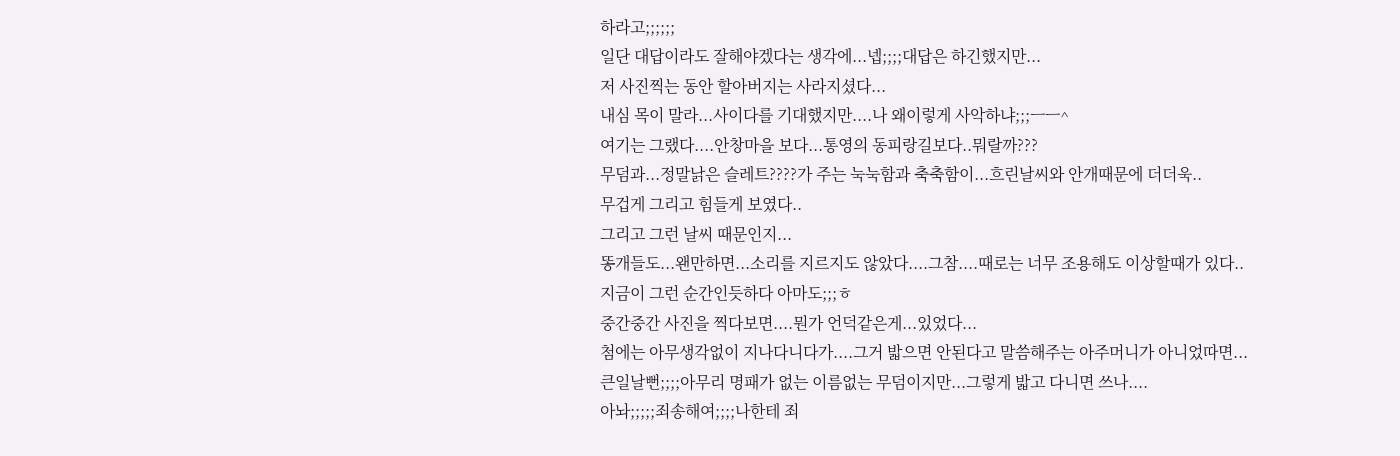하라고;;;;;;
일단 대답이라도 잘해야겠다는 생각에...넵;;;;대답은 하긴했지만...
저 사진찍는 동안 할아버지는 사라지셨다...
내심 목이 말라...사이다를 기대했지만....나 왜이렇게 사악하냐;;;ㅡㅡ^
여기는 그랬다....안창마을 보다...통영의 동피랑길보다..뭐랄까???
무덤과...정말낡은 슬레트????가 주는 눅눅함과 축축함이...흐린날씨와 안개때문에 더더욱..
무겁게 그리고 힘들게 보였다..
그리고 그런 날씨 때문인지...
똥개들도...왠만하면...소리를 지르지도 않았다....그참....때로는 너무 조용해도 이상할때가 있다..
지금이 그런 순간인듯하다 아마도;;;ㅎ
중간중간 사진을 찍다보면....뭔가 언덕같은게...있었다...
첨에는 아무생각없이 지나다니다가....그거 밟으면 안된다고 말씀해주는 아주머니가 아니었따면...
큰일날뻔;;;;아무리 명패가 없는 이름없는 무덤이지만...그렇게 밟고 다니면 쓰나....
아놔;;;;;죄송해여;;;;나한테 죄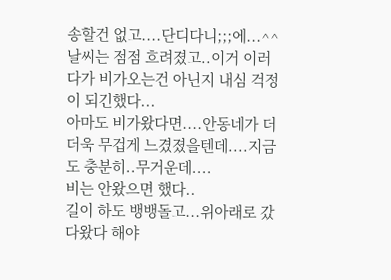송할건 없고....단디다니;;;에...^^
날씨는 점점 흐려졌고..이거 이러다가 비가오는건 아닌지 내심 걱정이 되긴했다...
아마도 비가왔다면....안동네가 더더욱 무겁게 느겼졌을텐데....지금도 충분히..무거운데....
비는 안왔으면 했다..
길이 하도 뱅뱅돌고...위아래로 갔다왔다 해야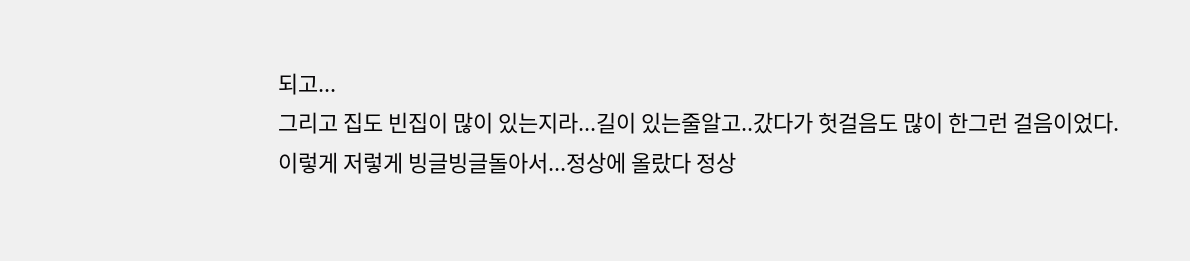되고...
그리고 집도 빈집이 많이 있는지라...길이 있는줄알고..갔다가 헛걸음도 많이 한그런 걸음이었다.
이렇게 저렇게 빙글빙글돌아서...정상에 올랐다 정상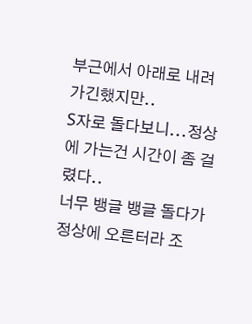부근에서 아래로 내려가긴했지만..
S자로 돌다보니...정상에 가는건 시간이 좀 걸렸다..
너무 뱅글 뱅글 돌다가 정상에 오른터라 조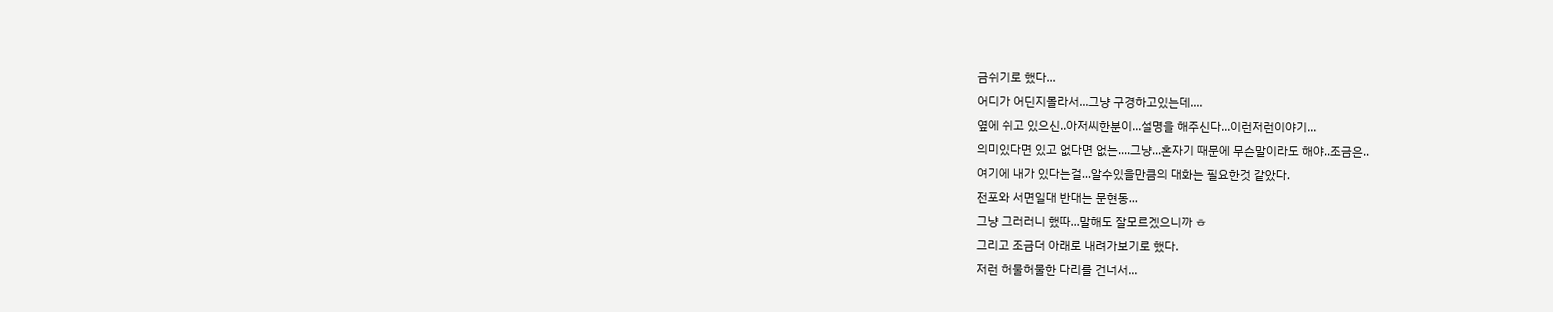금쉬기로 했다...
어디가 어딘지몰라서...그냥 구경하고있는데....
옆에 쉬고 있으신..아저씨한분이...설명을 해주신다...이런저런이야기...
의미있다면 있고 없다면 없는....그냥...혼자기 때문에 무슨말이라도 해야..조금은..
여기에 내가 있다는걸...알수있을만큼의 대화는 필요한것 같았다.
전포와 서면일대 반대는 문현동...
그냥 그러러니 했따...말해도 잘모르겠으니까 ㅎ
그리고 조금더 아래로 내려가보기로 했다.
저런 허물허물한 다리를 건너서...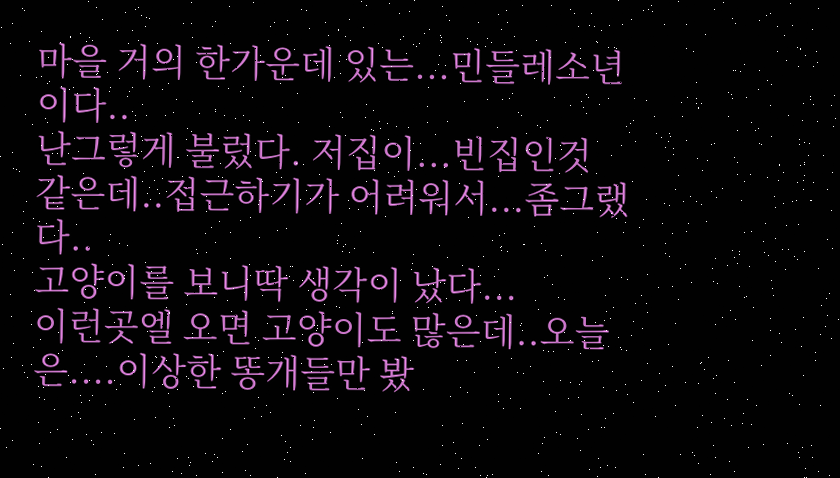마을 거의 한가운데 있는...민들레소년이다..
난그렇게 불렀다. 저집이...빈집인것 같은데..접근하기가 어려워서...좀그랬다..
고양이를 보니딱 생각이 났다...
이런곳엘 오면 고양이도 많은데..오늘은....이상한 똥개들만 봤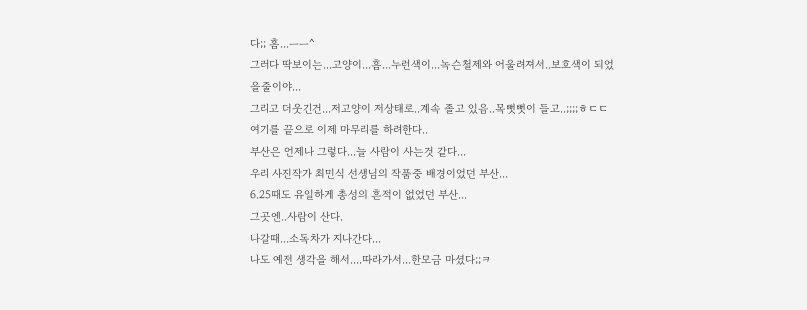다;; 흠...ㅡㅡ^
그러다 딱보이는...고양이...흠...누런색이...녹슨철제와 어울려져서..보호색이 되었을줄이야...
그리고 더웃긴건...저고양이 저상태로..계속 졸고 있음..목뻣뻣이 들고..;;;;ㅎㄷㄷ
여기를 끝으로 이제 마무리를 하려한다..
부산은 언제나 그렇다...늘 사람이 사는것 같다...
우리 사진작가 최민식 선생님의 작품중 배경이었던 부산...
6.25때도 유일하게 총성의 흔적이 없었던 부산...
그곳엔..사람이 산다.
나갈때...소독차가 지나간다...
나도 예전 생각을 해서....따라가서...한모금 마셨다;;ㅋ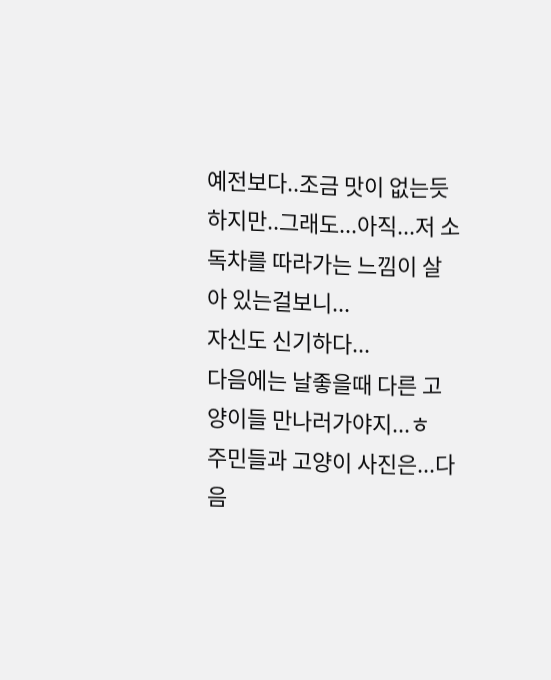예전보다..조금 맛이 없는듯 하지만..그래도...아직...저 소독차를 따라가는 느낌이 살아 있는걸보니...
자신도 신기하다...
다음에는 날좋을때 다른 고양이들 만나러가야지...ㅎ
주민들과 고양이 사진은...다음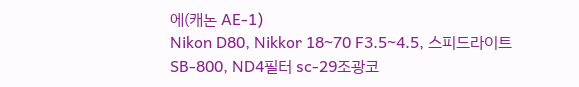에(캐논 AE-1)
Nikon D80, Nikkor 18~70 F3.5~4.5, 스피드라이트 SB-800, ND4필터 sc-29조광코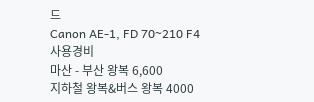드
Canon AE-1, FD 70~210 F4
사용경비
마산 - 부산 왕복 6,600
지하철 왕복&버스 왕복 4000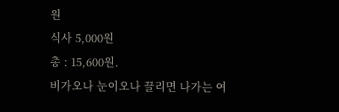원
식사 5,000원
총 : 15,600원.
비가오나 눈이오나 끌리면 나가는 여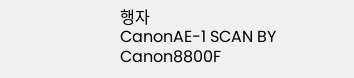행자
CanonAE-1 SCAN BY Canon8800F